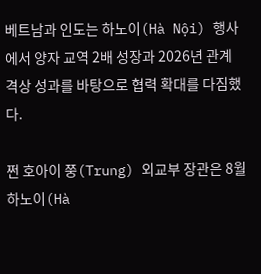베트남과 인도는 하노이(Hà Nội) 행사에서 양자 교역 2배 성장과 2026년 관계 격상 성과를 바탕으로 협력 확대를 다짐했다.

쩐 호아이 쭝(Trung) 외교부 장관은 8월 하노이(Hà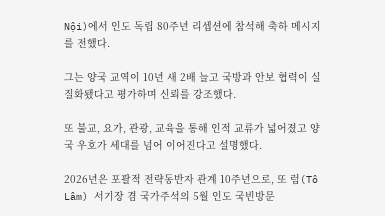Nội)에서 인도 독립 80주년 리셉션에 참석해 축하 메시지를 전했다.

그는 양국 교역이 10년 새 2배 늘고 국방과 안보 협력이 실질화됐다고 평가하며 신뢰를 강조했다.

또 불교, 요가, 관광, 교육을 통해 인적 교류가 넓어졌고 양국 우호가 세대를 넘어 이어진다고 설명했다.

2026년은 포괄적 전략동반자 관계 10주년으로, 또 럼(Tô Lâm) 서기장 겸 국가주석의 5월 인도 국빈방문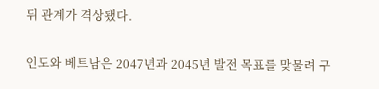뒤 관계가 격상됐다.

인도와 베트남은 2047년과 2045년 발전 목표를 맞물려 구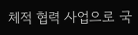체적 협력 사업으로 국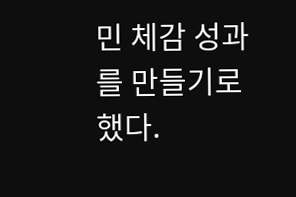민 체감 성과를 만들기로 했다.